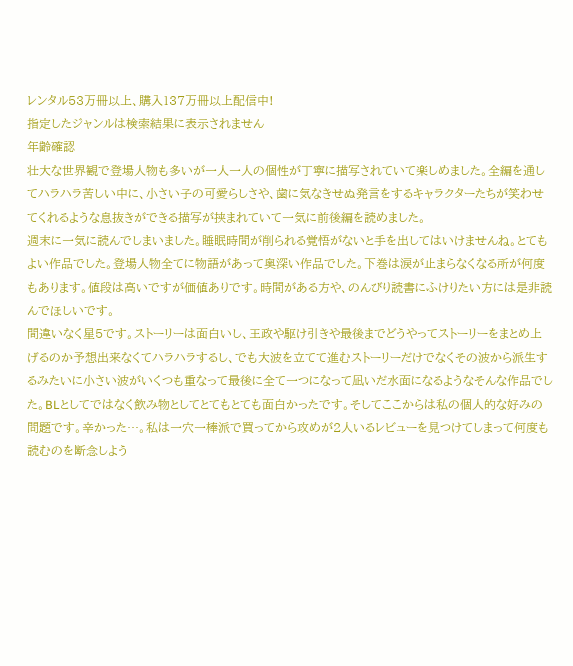レンタル53万冊以上、購入137万冊以上配信中!
指定したジャンルは検索結果に表示されません
年齢確認
壮大な世界観で登場人物も多いが一人一人の個性が丁寧に描写されていて楽しめました。全編を通してハラハラ苦しい中に、小さい子の可愛らしさや、歯に気なきせぬ発言をするキャラクターたちが笑わせてくれるような息抜きができる描写が挟まれていて一気に前後編を読めました。
週末に一気に読んでしまいました。睡眠時間が削られる覚悟がないと手を出してはいけませんね。とてもよい作品でした。登場人物全てに物語があって奥深い作品でした。下巻は涙が止まらなくなる所が何度もあります。値段は高いですが価値ありです。時間がある方や、のんびり読書にふけりたい方には是非読んでほしいです。
間違いなく星5です。ストーリーは面白いし、王政や駆け引きや最後までどうやってストーリーをまとめ上げるのか予想出来なくてハラハラするし、でも大波を立てて進むストーリーだけでなくその波から派生するみたいに小さい波がいくつも重なって最後に全て一つになって凪いだ水面になるようなそんな作品でした。BLとしてではなく飲み物としてとてもとても面白かったです。そしてここからは私の個人的な好みの問題です。辛かった…。私は一穴一棒派で買ってから攻めが2人いるレビューを見つけてしまって何度も読むのを断念しよう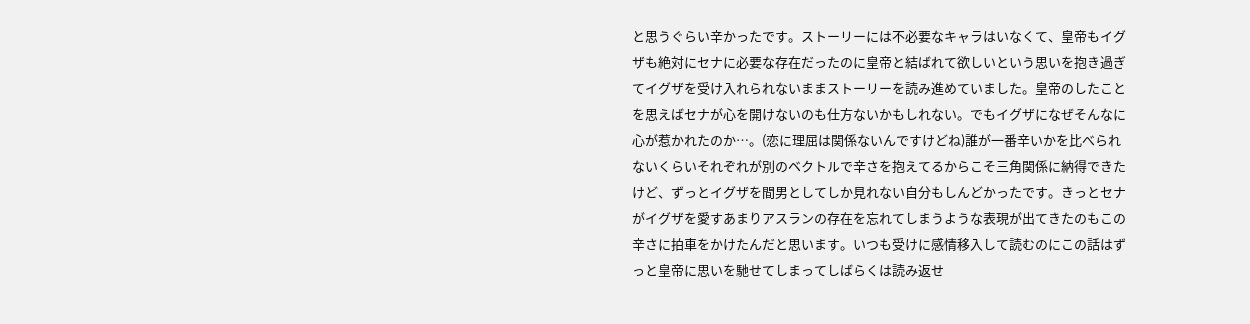と思うぐらい辛かったです。ストーリーには不必要なキャラはいなくて、皇帝もイグザも絶対にセナに必要な存在だったのに皇帝と結ばれて欲しいという思いを抱き過ぎてイグザを受け入れられないままストーリーを読み進めていました。皇帝のしたことを思えばセナが心を開けないのも仕方ないかもしれない。でもイグザになぜそんなに心が惹かれたのか…。(恋に理屈は関係ないんですけどね)誰が一番辛いかを比べられないくらいそれぞれが別のベクトルで辛さを抱えてるからこそ三角関係に納得できたけど、ずっとイグザを間男としてしか見れない自分もしんどかったです。きっとセナがイグザを愛すあまりアスランの存在を忘れてしまうような表現が出てきたのもこの辛さに拍車をかけたんだと思います。いつも受けに感情移入して読むのにこの話はずっと皇帝に思いを馳せてしまってしばらくは読み返せ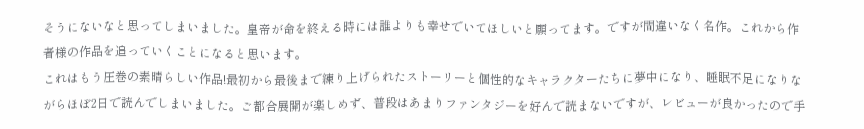そうにないなと思ってしまいました。皇帝が命を終える時には誰よりも幸せでいてほしいと願ってます。ですが間違いなく名作。これから作者様の作品を追っていくことになると思います。
これはもう圧巻の素晴らしい作品!最初から最後まで練り上げられたストーリーと個性的なキャラクターたちに夢中になり、睡眠不足になりながらほぼ2日で読んでしまいました。ご都合展開が楽しめず、普段はあまりファンタジーを好んで読まないですが、レビューが良かったので手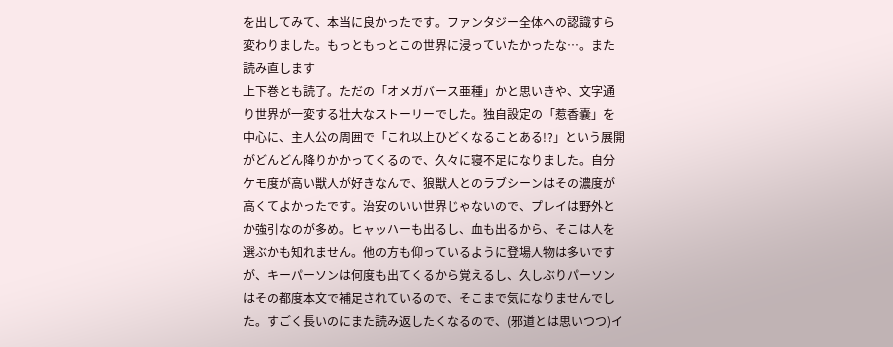を出してみて、本当に良かったです。ファンタジー全体への認識すら変わりました。もっともっとこの世界に浸っていたかったな…。また読み直します
上下巻とも読了。ただの「オメガバース亜種」かと思いきや、文字通り世界が一変する壮大なストーリーでした。独自設定の「惹香嚢」を中心に、主人公の周囲で「これ以上ひどくなることある!?」という展開がどんどん降りかかってくるので、久々に寝不足になりました。自分ケモ度が高い獣人が好きなんで、狼獣人とのラブシーンはその濃度が高くてよかったです。治安のいい世界じゃないので、プレイは野外とか強引なのが多め。ヒャッハーも出るし、血も出るから、そこは人を選ぶかも知れません。他の方も仰っているように登場人物は多いですが、キーパーソンは何度も出てくるから覚えるし、久しぶりパーソンはその都度本文で補足されているので、そこまで気になりませんでした。すごく長いのにまた読み返したくなるので、(邪道とは思いつつ)イ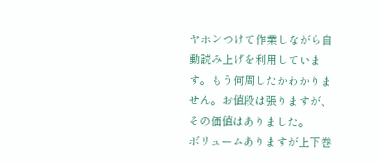ヤホンつけて作業しながら自動読み上げを利用しています。もう何周したかわかりません。お値段は張りますが、その価値はありました。
ボリュームありますが上下巻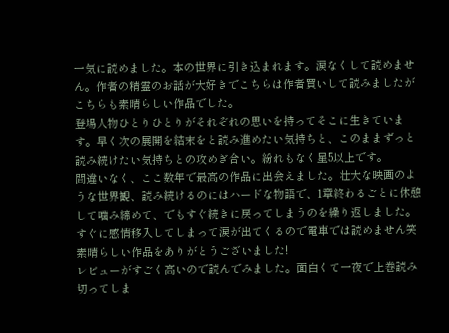一気に読めました。本の世界に引き込まれます。涙なくして読めません。作者の精霊のお話が大好きでこちらは作者買いして読みましたがこちらも素晴らしい作品でした。
登場人物ひとりひとりがそれぞれの思いを持ってそこに生きています。早く次の展開を結末をと読み進めたい気持ちと、このままずっと読み続けたい気持ちとの攻めぎ合い。紛れもなく星5以上です。
間違いなく、ここ数年で最高の作品に出会えました。壮大な映画のような世界観、読み続けるのにはハードな物語で、1章終わるごとに休憩して噛み締めて、でもすぐ続きに戻ってしまうのを繰り返しました。すぐに感情移入してしまって涙が出てくるので電車では読めません笑 素晴らしい作品をありがとうございました!
レビューがすごく高いので読んでみました。面白くて一夜で上巻読み切ってしま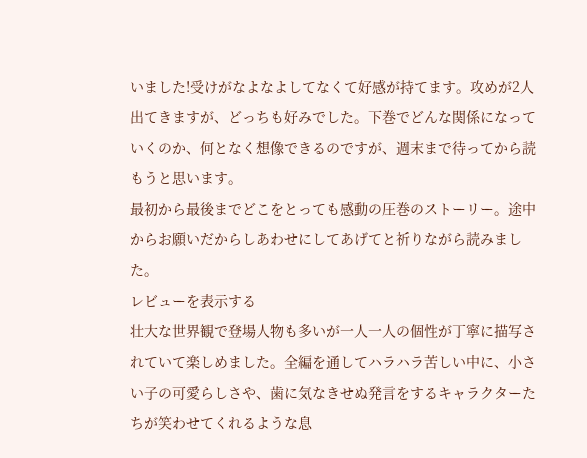いました!受けがなよなよしてなくて好感が持てます。攻めが2人出てきますが、どっちも好みでした。下巻でどんな関係になっていくのか、何となく想像できるのですが、週末まで待ってから読もうと思います。
最初から最後までどこをとっても感動の圧巻のストーリー。途中からお願いだからしあわせにしてあげてと祈りながら読みました。
レビューを表示する
壮大な世界観で登場人物も多いが一人一人の個性が丁寧に描写されていて楽しめました。全編を通してハラハラ苦しい中に、小さい子の可愛らしさや、歯に気なきせぬ発言をするキャラクターたちが笑わせてくれるような息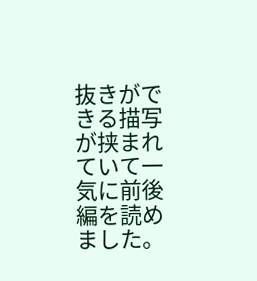抜きができる描写が挟まれていて一気に前後編を読めました。